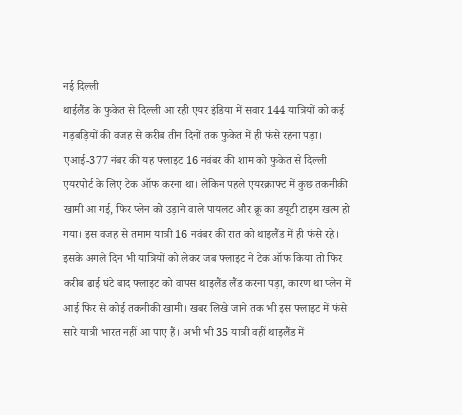नई दिल्ली
थाईलैंड के फुकेत से दिल्ली आ रही एयर इंडिया में सवार 144 यात्रियों को कई गड़बड़ियों की वजह से करीब तीन दिनों तक फुकेत में ही फंसे रहना पड़ा। एआई-377 नंबर की यह फ्लाइट 16 नवंबर की शाम को फुकेत से दिल्ली एयरपोर्ट के लिए टेक ऑफ करना था। लेकिन पहले एयरक्राफ्ट में कुछ तकनीकी खामी आ गई, फिर प्लेन को उड़ाने वाले पायलट और क्रू का डयूटी टाइम खत्म हो गया। इस वजह से तमाम यात्री 16 नवंबर की रात को थाइलैंड में ही फंसे रहे।
इसके अगले दिन भी यात्रियों को लेकर जब फ्लाइट ने टेक ऑफ किया तो फिर करीब ढाई घंटे बाद फ्लाइट को वापस थाइलैंड लैंड करना पड़ा, कारण था प्लेन में आई फिर से कोई तकनीकी खामी। खबर लिखे जाने तक भी इस फ्लाइट में फंसे सारे यात्री भारत नहीं आ पाए हैं। अभी भी 35 यात्री वहीं थाइलैंड में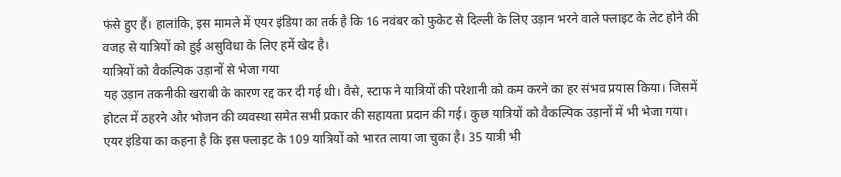फंसे हुए हैं। हालांकि, इस मामले में एयर इंडिया का तर्क है कि 16 नवंबर को फुकेट से दिल्ली के लिए उड़ान भरने वाले फ्लाइट के लेट होने की वजह से यात्रियों को हुई असुविधा के लिए हमें खेद है।
यात्रियों को वैकल्पिक उड़ानों से भेजा गया
यह उड़ान तकनीकी खराबी के कारण रद्द कर दी गई थी। वैसे, स्टाफ ने यात्रियों की परेशानी को कम करने का हर संभव प्रयास किया। जिसमें होटल में ठहरने और भोजन की व्यवस्था समेत सभी प्रकार की सहायता प्रदान की गई। कुछ यात्रियों को वैकल्पिक उड़ानों में भी भेजा गया। एयर इंडिया का कहना है कि इस फ्लाइट के 109 यात्रियों को भारत लाया जा चुका है। 35 यात्री भी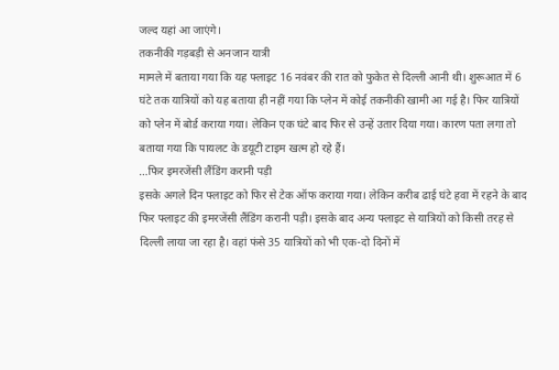जल्द यहां आ जाएंगे।
तकनीकी गड़बड़ी से अनजान यात्री
मामले में बताया गया कि यह फ्लाइट 16 नवंबर की रात को फुकेत से दिल्ली आनी थी। शुरूआत में 6 घंटे तक यात्रियों को यह बताया ही नहीं गया कि प्लेन में कोई तकनीकी खामी आ गई है। फिर यात्रियों को प्लेन में बोर्ड कराया गया। लेकिन एक घंटे बाद फिर से उन्हें उतार दिया गया। कारण पता लगा तो बताया गया कि पायलट के डयूटी टाइम खत्म हो रहे हैं।
…फिर इमरजेंसी लैंडिंग करानी पड़ी
इसके अगले दिन फ्लाइट को फिर से टेक ऑफ कराया गया। लेकिन करीब ढाई घंटे हवा में रहने के बाद फिर फ्लाइट की इमरजेंसी लैंडिंग करानी पड़ी। इसके बाद अन्य फ्लाइट से यात्रियों को किसी तरह से दिल्ली लाया जा रहा है। वहां फंसे 35 यात्रियों को भी एक-दो दिनों में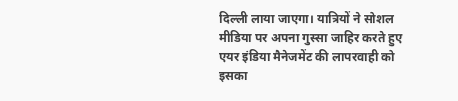दिल्ली लाया जाएगा। यात्रियों ने सोशल मीडिया पर अपना गुस्सा जाहिर करते हुए एयर इंडिया मैनेजमेंट की लापरवाही को इसका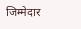जिम्मेदार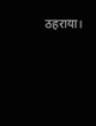ठहराया।